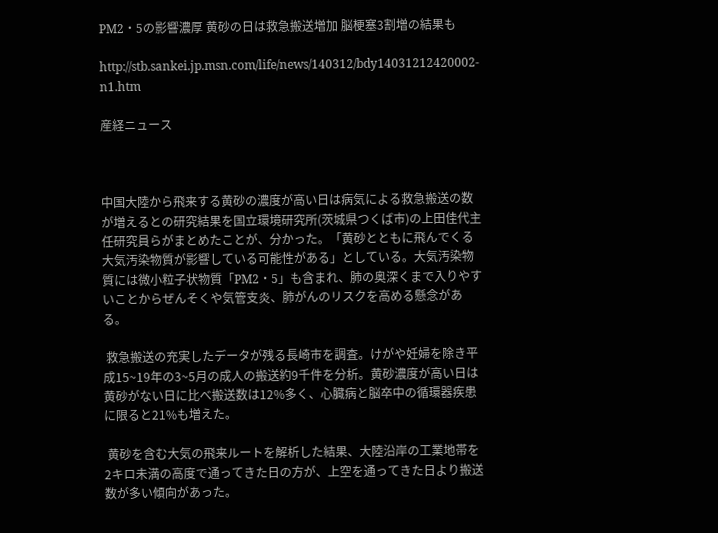PM2・5の影響濃厚 黄砂の日は救急搬送増加 脳梗塞3割増の結果も

http://stb.sankei.jp.msn.com/life/news/140312/bdy14031212420002-n1.htm

産経ニュース



中国大陸から飛来する黄砂の濃度が高い日は病気による救急搬送の数が増えるとの研究結果を国立環境研究所(茨城県つくば市)の上田佳代主任研究員らがまとめたことが、分かった。「黄砂とともに飛んでくる大気汚染物質が影響している可能性がある」としている。大気汚染物質には微小粒子状物質「PM2・5」も含まれ、肺の奥深くまで入りやすいことからぜんそくや気管支炎、肺がんのリスクを高める懸念がある。

 救急搬送の充実したデータが残る長崎市を調査。けがや妊婦を除き平成15~19年の3~5月の成人の搬送約9千件を分析。黄砂濃度が高い日は黄砂がない日に比べ搬送数は12%多く、心臓病と脳卒中の循環器疾患に限ると21%も増えた。

 黄砂を含む大気の飛来ルートを解析した結果、大陸沿岸の工業地帯を2キロ未満の高度で通ってきた日の方が、上空を通ってきた日より搬送数が多い傾向があった。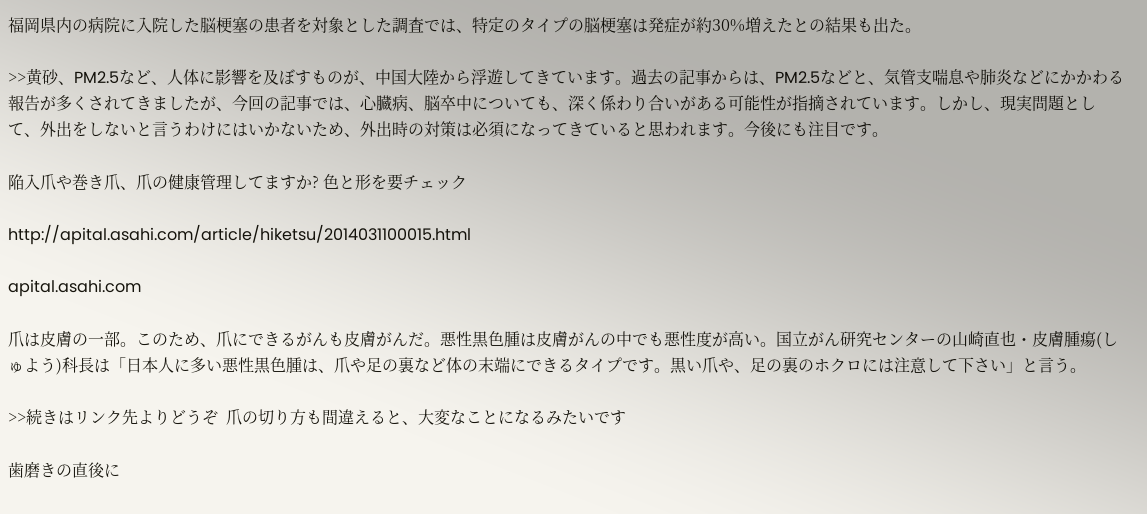福岡県内の病院に入院した脳梗塞の患者を対象とした調査では、特定のタイプの脳梗塞は発症が約30%増えたとの結果も出た。

>>黄砂、PM2.5など、人体に影響を及ぼすものが、中国大陸から浮遊してきています。過去の記事からは、PM2.5などと、気管支喘息や肺炎などにかかわる報告が多くされてきましたが、今回の記事では、心臓病、脳卒中についても、深く係わり合いがある可能性が指摘されています。しかし、現実問題として、外出をしないと言うわけにはいかないため、外出時の対策は必須になってきていると思われます。今後にも注目です。

陥入爪や巻き爪、爪の健康管理してますか? 色と形を要チェック

http://apital.asahi.com/article/hiketsu/2014031100015.html

apital.asahi.com

爪は皮膚の一部。このため、爪にできるがんも皮膚がんだ。悪性黒色腫は皮膚がんの中でも悪性度が高い。国立がん研究センターの山崎直也・皮膚腫瘍(しゅよう)科長は「日本人に多い悪性黒色腫は、爪や足の裏など体の末端にできるタイプです。黒い爪や、足の裏のホクロには注意して下さい」と言う。

>>続きはリンク先よりどうぞ  爪の切り方も間違えると、大変なことになるみたいです

歯磨きの直後に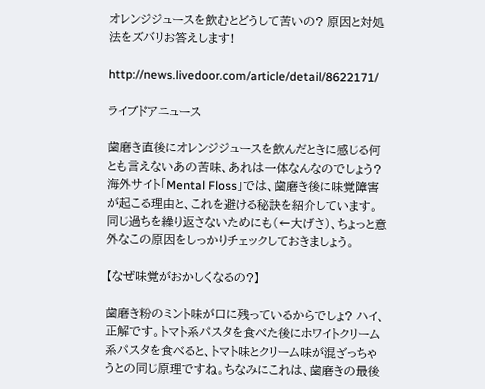オレンジジュースを飲むとどうして苦いの? 原因と対処法をズバリお答えします!

http://news.livedoor.com/article/detail/8622171/

ライブドアニュース

歯磨き直後にオレンジジュースを飲んだときに感じる何とも言えないあの苦味、あれは一体なんなのでしょう?海外サイト「Mental Floss」では、歯磨き後に味覚障害が起こる理由と、これを避ける秘訣を紹介しています。同じ過ちを繰り返さないためにも(←大げさ)、ちょっと意外なこの原因をしっかりチェックしておきましょう。

【なぜ味覚がおかしくなるの?】

歯磨き粉のミント味が口に残っているからでしょ? ハイ、正解です。トマト系パスタを食べた後にホワイトクリーム系パスタを食べると、トマト味とクリーム味が混ざっちゃうとの同じ原理ですね。ちなみにこれは、歯磨きの最後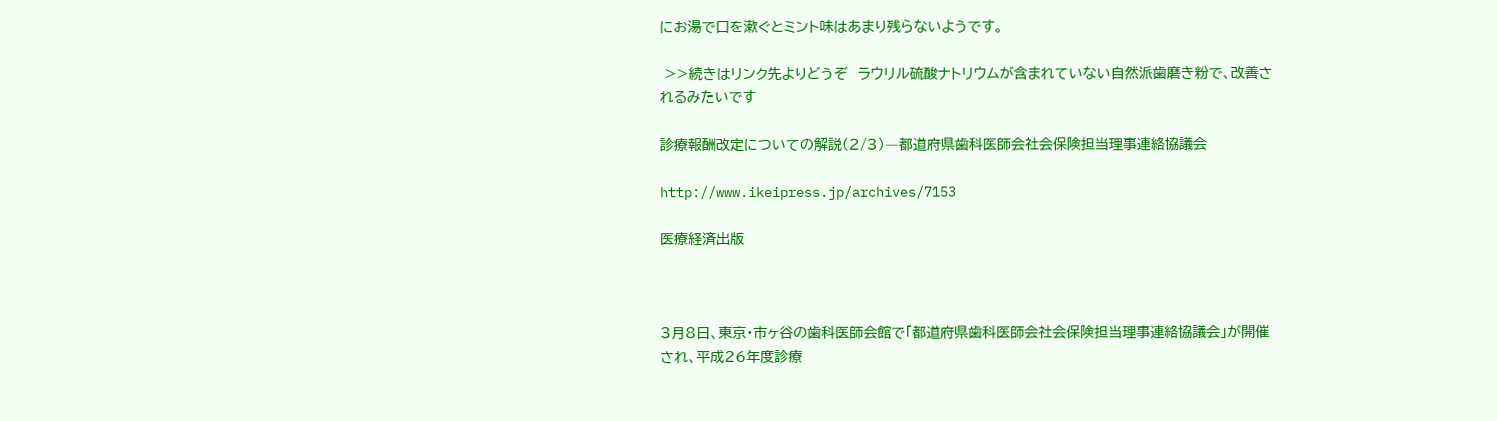にお湯で口を漱ぐとミント味はあまり残らないようです。

 >>続きはリンク先よりどうぞ  ラウリル硫酸ナトリウムが含まれていない自然派歯磨き粉で、改善されるみたいです

診療報酬改定についての解説(2/3)―都道府県歯科医師会社会保険担当理事連絡協議会

http://www.ikeipress.jp/archives/7153

医療経済出版



3月8日、東京・市ヶ谷の歯科医師会館で「都道府県歯科医師会社会保険担当理事連絡協議会」が開催され、平成26年度診療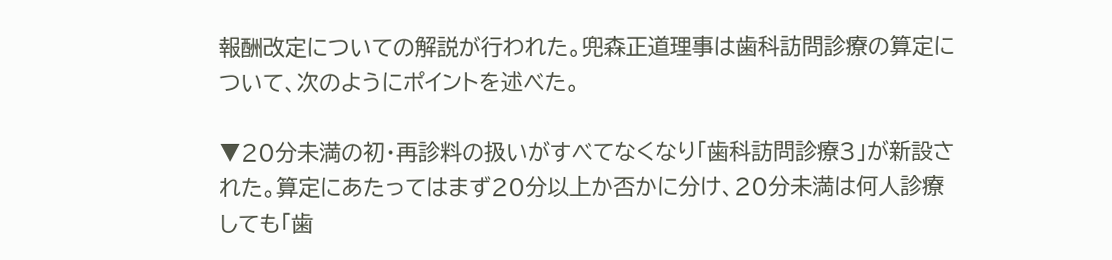報酬改定についての解説が行われた。兜森正道理事は歯科訪問診療の算定について、次のようにポイントを述べた。

▼20分未満の初・再診料の扱いがすべてなくなり「歯科訪問診療3」が新設された。算定にあたってはまず20分以上か否かに分け、20分未満は何人診療しても「歯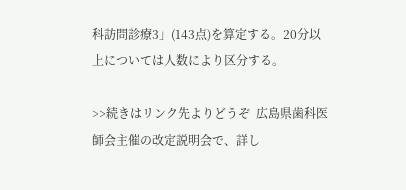科訪問診療3」(143点)を算定する。20分以上については人数により区分する。

>>続きはリンク先よりどうぞ  広島県歯科医師会主催の改定説明会で、詳し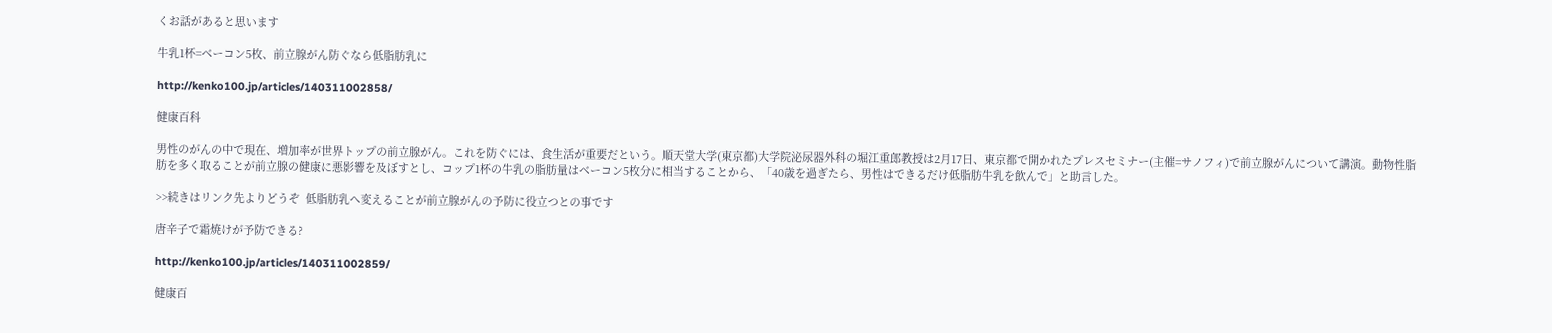くお話があると思います

牛乳1杯=ベーコン5枚、前立腺がん防ぐなら低脂肪乳に

http://kenko100.jp/articles/140311002858/

健康百科

男性のがんの中で現在、増加率が世界トップの前立腺がん。これを防ぐには、食生活が重要だという。順天堂大学(東京都)大学院泌尿器外科の堀江重郎教授は2月17日、東京都で開かれたプレスセミナー(主催=サノフィ)で前立腺がんについて講演。動物性脂肪を多く取ることが前立腺の健康に悪影響を及ぼすとし、コップ1杯の牛乳の脂肪量はベーコン5枚分に相当することから、「40歳を過ぎたら、男性はできるだけ低脂肪牛乳を飲んで」と助言した。

>>続きはリンク先よりどうぞ  低脂肪乳へ変えることが前立腺がんの予防に役立つとの事です

唐辛子で霜焼けが予防できる?

http://kenko100.jp/articles/140311002859/

健康百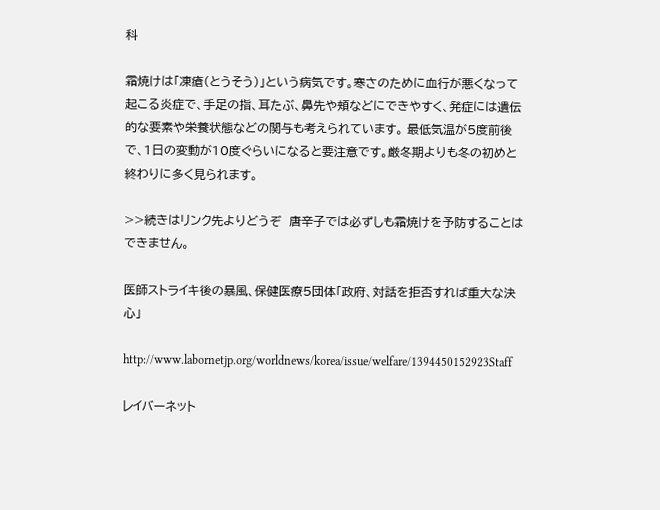科

霜焼けは「凍瘡(とうそう)」という病気です。寒さのために血行が悪くなって起こる炎症で、手足の指、耳たぶ、鼻先や頬などにできやすく、発症には遺伝的な要素や栄養状態などの関与も考えられています。 最低気温が5度前後で、1日の変動が10度ぐらいになると要注意です。厳冬期よりも冬の初めと終わりに多く見られます。

>>続きはリンク先よりどうぞ  唐辛子では必ずしも霜焼けを予防することはできません。

医師ストライキ後の暴風、保健医療5団体「政府、対話を拒否すれば重大な決心」

http://www.labornetjp.org/worldnews/korea/issue/welfare/1394450152923Staff

レイバーネット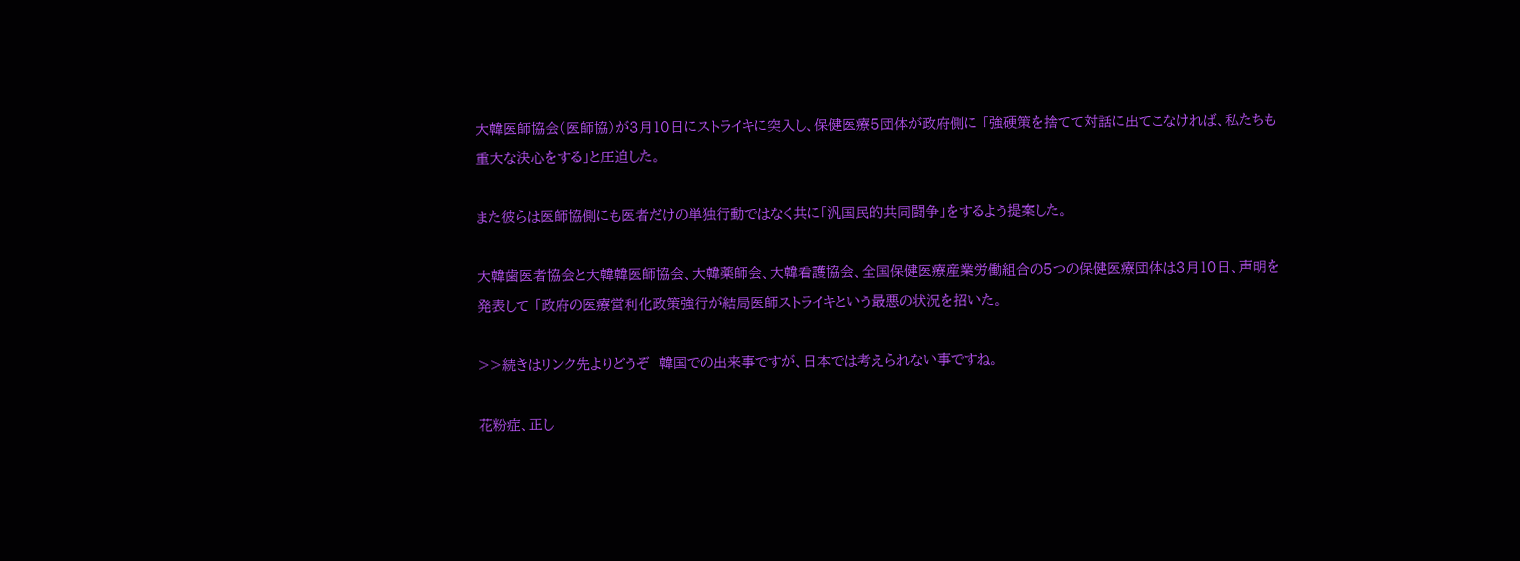大韓医師協会(医師協)が3月10日にストライキに突入し、保健医療5団体が政府側に 「強硬策を捨てて対話に出てこなければ、私たちも重大な決心をする」と圧迫した。

また彼らは医師協側にも医者だけの単独行動ではなく共に「汎国民的共同闘争」をするよう提案した。

大韓歯医者協会と大韓韓医師協会、大韓薬師会、大韓看護協会、全国保健医療産業労働組合の5つの保健医療団体は3月10日、声明を発表して 「政府の医療営利化政策強行が結局医師ストライキという最悪の状況を招いた。

>>続きはリンク先よりどうぞ  韓国での出来事ですが、日本では考えられない事ですね。

花粉症、正し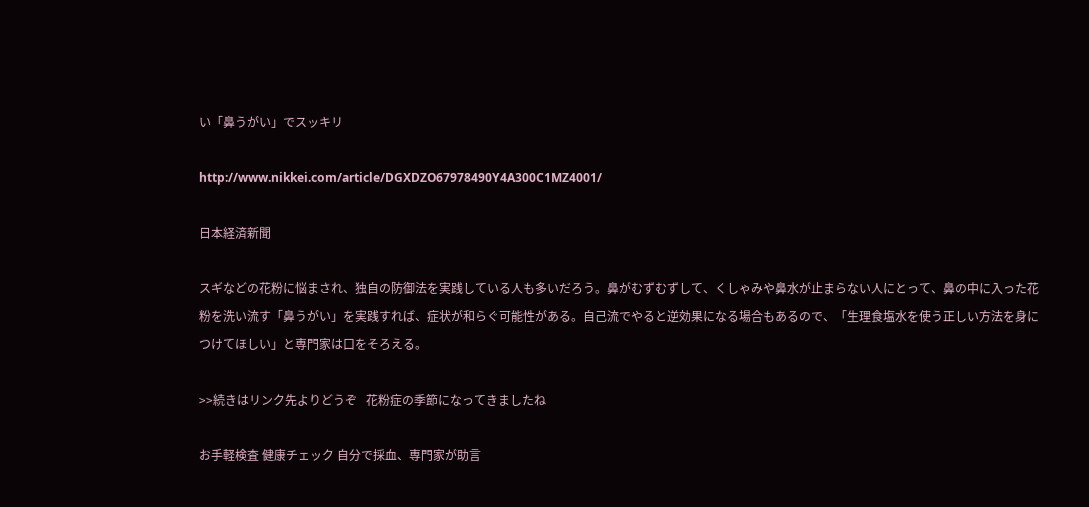い「鼻うがい」でスッキリ

http://www.nikkei.com/article/DGXDZO67978490Y4A300C1MZ4001/

日本経済新聞

スギなどの花粉に悩まされ、独自の防御法を実践している人も多いだろう。鼻がむずむずして、くしゃみや鼻水が止まらない人にとって、鼻の中に入った花粉を洗い流す「鼻うがい」を実践すれば、症状が和らぐ可能性がある。自己流でやると逆効果になる場合もあるので、「生理食塩水を使う正しい方法を身につけてほしい」と専門家は口をそろえる。

>>続きはリンク先よりどうぞ   花粉症の季節になってきましたね

お手軽検査 健康チェック 自分で採血、専門家が助言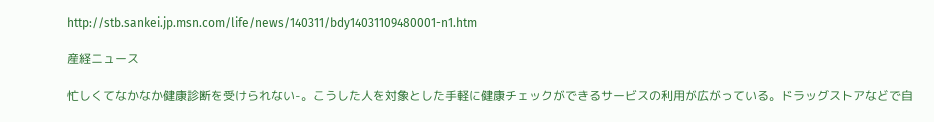http://stb.sankei.jp.msn.com/life/news/140311/bdy14031109480001-n1.htm

産経ニュース

忙しくてなかなか健康診断を受けられない-。こうした人を対象とした手軽に健康チェックができるサービスの利用が広がっている。ドラッグストアなどで自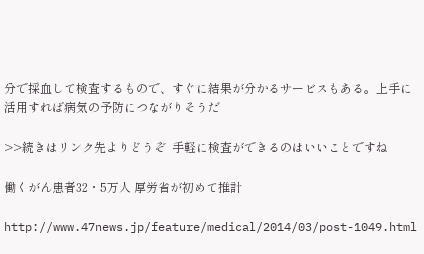分で採血して検査するもので、すぐに結果が分かるサービスもある。上手に活用すれば病気の予防につながりそうだ

>>続きはリンク先よりどうぞ  手軽に検査ができるのはいいことですね

働くがん患者32・5万人 厚労省が初めて推計

http://www.47news.jp/feature/medical/2014/03/post-1049.html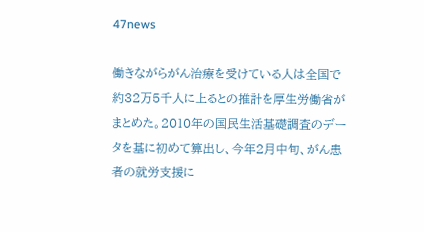47news

働きながらがん治療を受けている人は全国で約32万5千人に上るとの推計を厚生労働省がまとめた。2010年の国民生活基礎調査のデータを基に初めて算出し、今年2月中旬、がん患者の就労支援に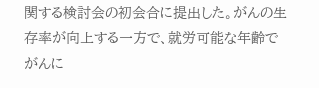関する検討会の初会合に提出した。がんの生存率が向上する一方で、就労可能な年齢でがんに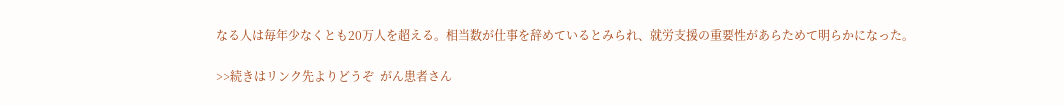なる人は毎年少なくとも20万人を超える。相当数が仕事を辞めているとみられ、就労支援の重要性があらためて明らかになった。

>>続きはリンク先よりどうぞ  がん患者さん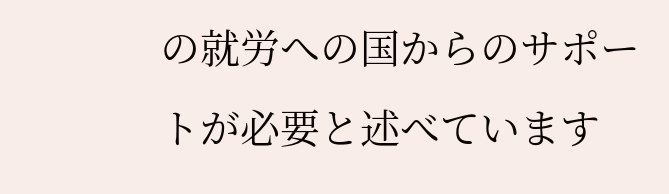の就労への国からのサポートが必要と述べています